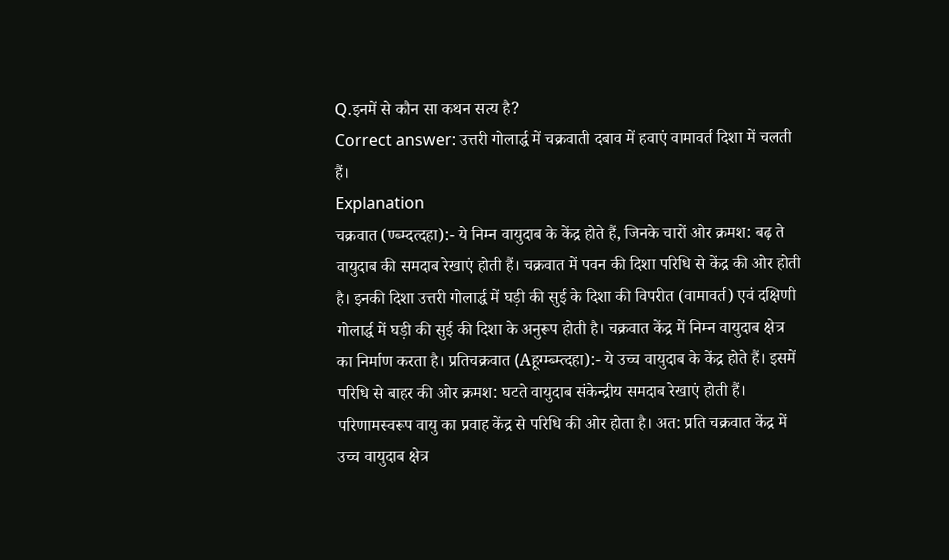Q.इनमें से कौन सा कथन सत्य है?
Correct answer: उत्तरी गोलार्द्ध में चक्रवाती दबाव में हवाएं वामावर्त दिशा में चलती हैं।
Explanation
चक्रवात (ण्ब्म्दत्दहा):- ये निम्न वायुदाब के केंद्र होते हैं, जिनके चारों ओर क्रमश: बढ़ ते वायुदाब की समदाब रेखाएं होती हैं। चक्रवात में पवन की दिशा परिधि से केंद्र की ओर होती है। इनकी दिशा उत्तरी गोलार्द्ध में घड़ी की सुई के दिशा की विपरीत (वामावर्त) एवं दक्षिणी गोलार्द्ध में घड़ी की सुई की दिशा के अनुरूप होती है। चक्रवात केंद्र में निम्न वायुदाब क्षेत्र का निर्माण करता है। प्रतिचक्रवात (Aहूग्म्ब्म्त्दहा):- ये उच्च वायुदाब के केंद्र होते हैं। इसमें परिधि से बाहर की ओर क्रमश: घटते वायुदाब संकेन्द्रीय समदाब रेखाएं होती हैं। परिणामस्वरूप वायु का प्रवाह केंद्र से परिधि की ओर होता है। अत: प्रति चक्रवात केंद्र में उच्च वायुदाब क्षेत्र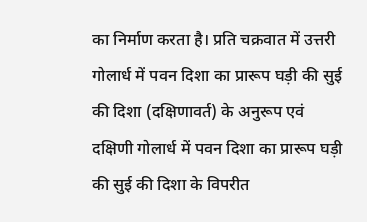का निर्माण करता है। प्रति चक्रवात में उत्तरी गोलार्ध में पवन दिशा का प्रारूप घड़ी की सुई की दिशा (दक्षिणावर्त) के अनुरूप एवं दक्षिणी गोलार्ध में पवन दिशा का प्रारूप घड़ी की सुई की दिशा के विपरीत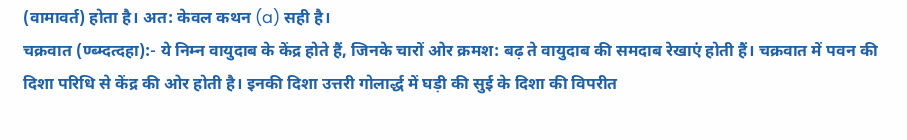(वामावर्त) होता है। अत: केवल कथन (a) सही है।
चक्रवात (ण्ब्म्दत्दहा):- ये निम्न वायुदाब के केंद्र होते हैं, जिनके चारों ओर क्रमश: बढ़ ते वायुदाब की समदाब रेखाएं होती हैं। चक्रवात में पवन की दिशा परिधि से केंद्र की ओर होती है। इनकी दिशा उत्तरी गोलार्द्ध में घड़ी की सुई के दिशा की विपरीत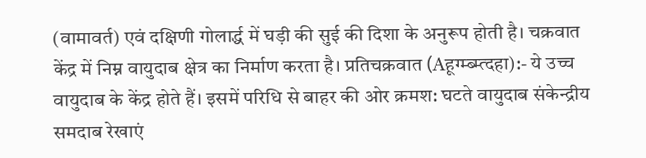(वामावर्त) एवं दक्षिणी गोलार्द्ध में घड़ी की सुई की दिशा के अनुरूप होती है। चक्रवात केंद्र में निम्न वायुदाब क्षेत्र का निर्माण करता है। प्रतिचक्रवात (Aहूग्म्ब्म्त्दहा):- ये उच्च वायुदाब के केंद्र होते हैं। इसमें परिधि से बाहर की ओर क्रमश: घटते वायुदाब संकेन्द्रीय समदाब रेखाएं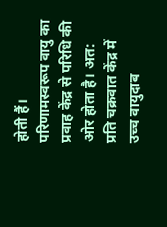होती हैं। परिणामस्वरूप वायु का प्रवाह केंद्र से परिधि की ओर होता है। अत: प्रति चक्रवात केंद्र में उच्च वायुदाब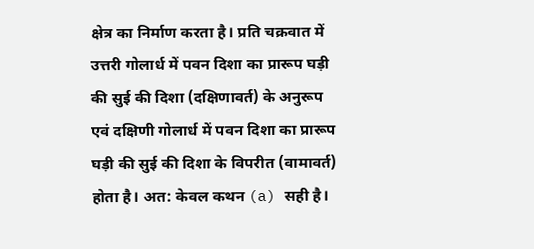क्षेत्र का निर्माण करता है। प्रति चक्रवात में उत्तरी गोलार्ध में पवन दिशा का प्रारूप घड़ी की सुई की दिशा (दक्षिणावर्त) के अनुरूप एवं दक्षिणी गोलार्ध में पवन दिशा का प्रारूप घड़ी की सुई की दिशा के विपरीत (वामावर्त) होता है। अत: केवल कथन (a) सही है।